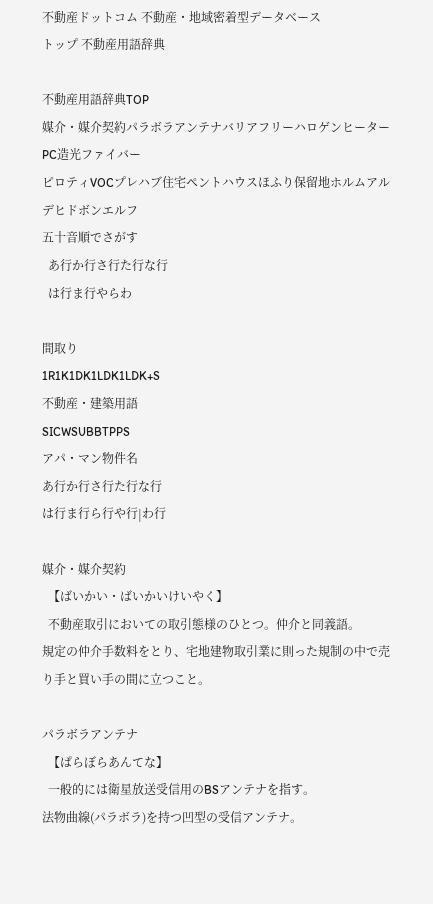不動産ドットコム 不動産・地域密着型データベース
トップ 不動産用語辞典

不動産用語辞典TOP
媒介・媒介契約パラボラアンテナバリアフリーハロゲンヒーターPC造光ファイバー
ピロティVOCプレハブ住宅ペントハウスほふり保留地ホルムアルデヒドボンエルフ
五十音順でさがす
  あ行か行さ行た行な行
  は行ま行やらわ

間取り
1R1K1DK1LDK1LDK+S
不動産・建築用語
SICWSUBBTPPS
アパ・マン物件名
あ行か行さ行た行な行
は行ま行ら行や行|わ行

媒介・媒介契約
  【ばいかい・ばいかいけいやく】
  不動産取引においての取引態様のひとつ。仲介と同義語。
規定の仲介手数料をとり、宅地建物取引業に則った規制の中で売り手と買い手の間に立つこと。

パラボラアンテナ
  【ぱらぼらあんてな】
  一般的には衛星放送受信用のBSアンテナを指す。
法物曲線(パラボラ)を持つ凹型の受信アンテナ。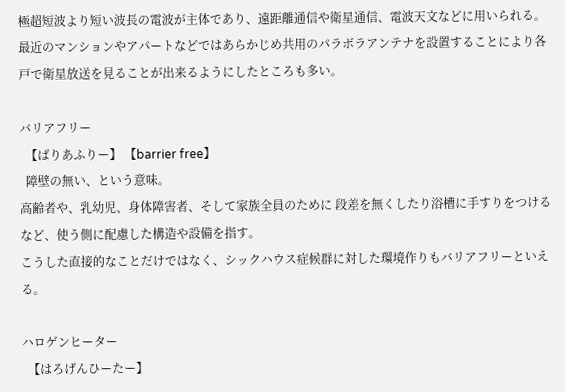極超短波より短い波長の電波が主体であり、遠距離通信や衛星通信、電波天文などに用いられる。
最近のマンションやアパートなどではあらかじめ共用のパラボラアンテナを設置することにより各戸で衛星放送を見ることが出来るようにしたところも多い。

バリアフリー
  【ばりあふりー】 【barrier free】
  障壁の無い、という意味。
高齢者や、乳幼児、身体障害者、そして家族全員のために 段差を無くしたり浴槽に手すりをつけるなど、使う側に配慮した構造や設備を指す。
こうした直接的なことだけではなく、シックハウス症候群に対した環境作りもバリアフリーといえる。

ハロゲンヒーター
  【はろげんひーたー】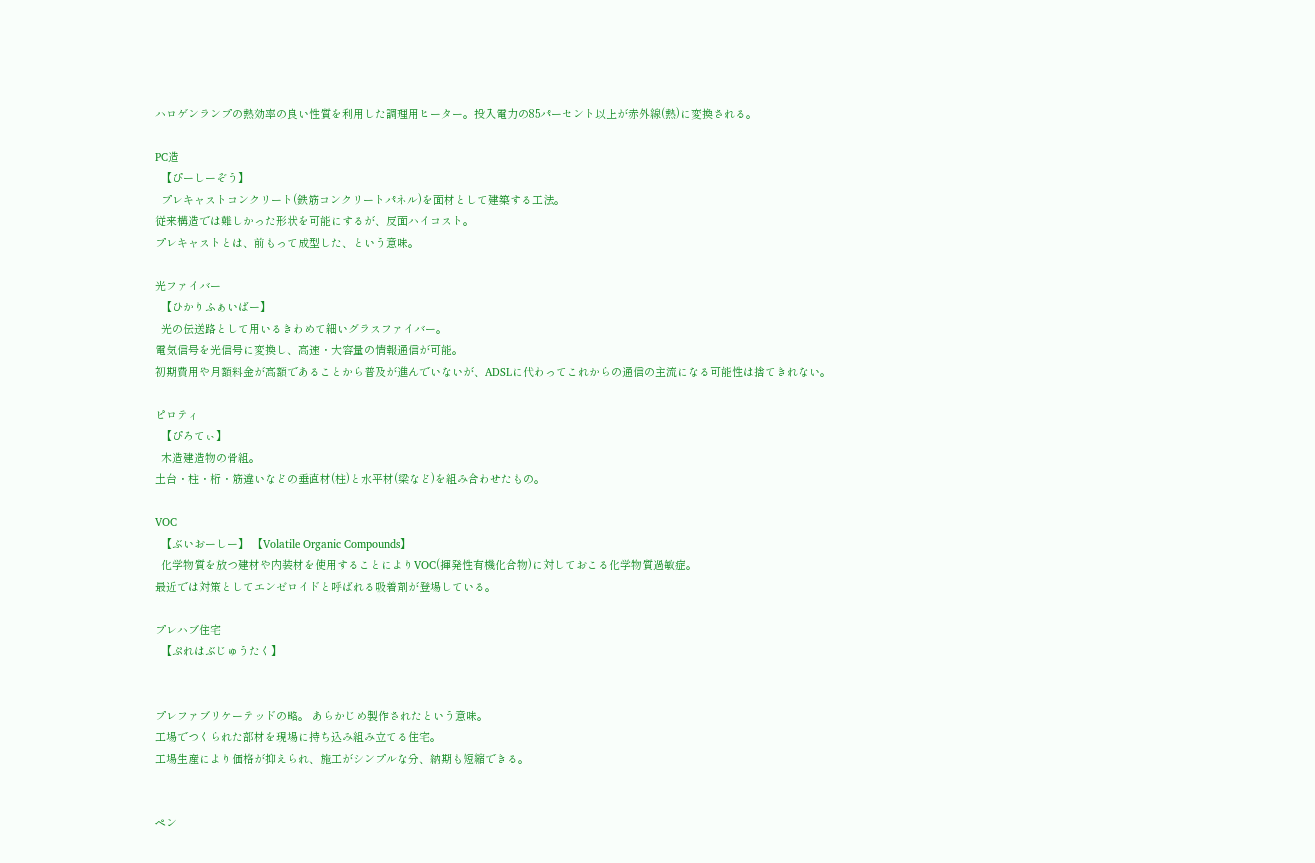ハロゲンランプの熱効率の良い性質を利用した調理用ヒーター。投入電力の85パーセント以上が赤外線(熱)に変換される。

PC造
  【ぴーしーぞう】
  プレキャストコンクリート(鉄筋コンクリートパネル)を面材として建築する工法。
従来構造では難しかった形状を可能にするが、反面ハイコスト。
プレキャストとは、前もって成型した、という意味。

光ファイバー
  【ひかりふぁいばー】
  光の伝送路として用いるきわめて細いグラスファイバー。
電気信号を光信号に変換し、高速・大容量の情報通信が可能。
初期費用や月額料金が高額であることから普及が進んでいないが、ADSLに代わってこれからの通信の主流になる可能性は捨てきれない。

ピロティ
  【ぴろてぃ】
  木造建造物の骨組。
土台・柱・桁・筋違いなどの垂直材(柱)と水平材(梁など)を組み合わせたもの。

VOC
  【ぶいおーしー】 【Volatile Organic Compounds】
  化学物質を放つ建材や内装材を使用することによりVOC(揮発性有機化合物)に対しておこる化学物質過敏症。
最近では対策としてエンゼロイドと呼ばれる吸着剤が登場している。

プレハブ住宅
  【ぷれはぶじゅうたく】


プレファブリケーテッドの略。 あらかじめ製作されたという意味。
工場でつくられた部材を現場に持ち込み組み立てる住宅。
工場生産により価格が抑えられ、施工がシンプルな分、納期も短縮できる。


ペン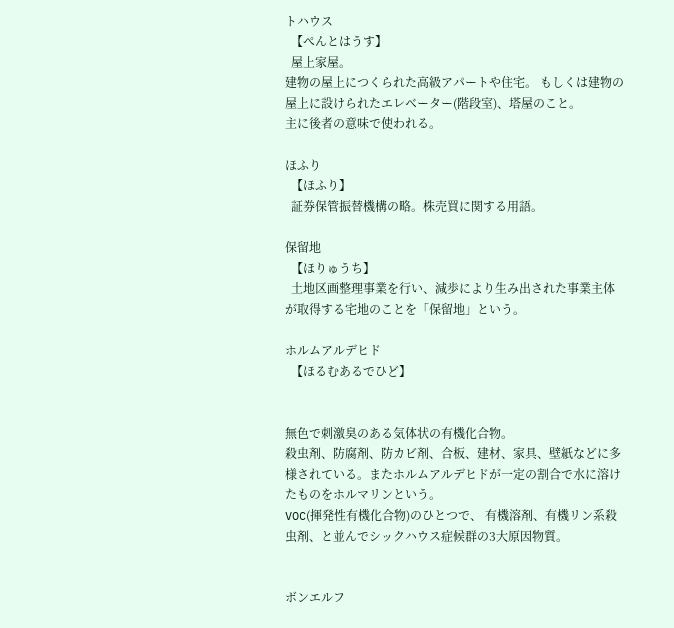トハウス
  【ぺんとはうす】
  屋上家屋。
建物の屋上につくられた高級アパートや住宅。 もしくは建物の屋上に設けられたエレベーター(階段室)、塔屋のこと。
主に後者の意味で使われる。

ほふり
  【ほふり】
  証券保管振替機構の略。株売買に関する用語。

保留地
  【ほりゅうち】
  土地区画整理事業を行い、減歩により生み出された事業主体が取得する宅地のことを「保留地」という。

ホルムアルデヒド
  【ほるむあるでひど】


無色で刺激臭のある気体状の有機化合物。
殺虫剤、防腐剤、防カビ剤、合板、建材、家具、壁紙などに多様されている。またホルムアルデヒドが一定の割合で水に溶けたものをホルマリンという。
VOC(揮発性有機化合物)のひとつで、 有機溶剤、有機リン系殺虫剤、と並んでシックハウス症候群の3大原因物質。


ボンエルフ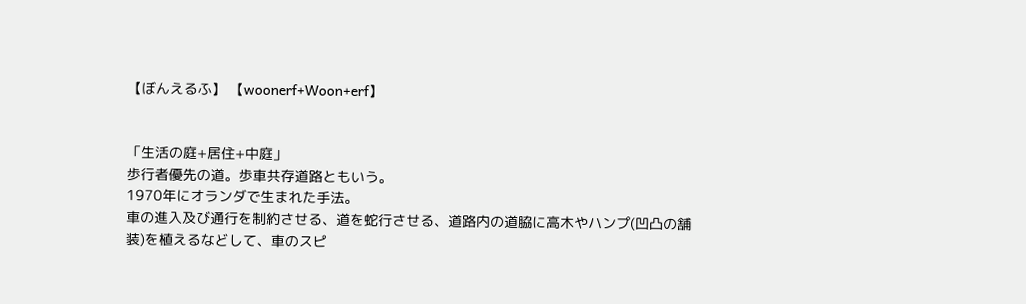【ぼんえるふ】 【woonerf+Woon+erf】


「生活の庭+居住+中庭」
歩行者優先の道。歩車共存道路ともいう。
1970年にオランダで生まれた手法。
車の進入及び通行を制約させる、道を蛇行させる、道路内の道脇に高木やハンプ(凹凸の舗装)を植えるなどして、車のスピ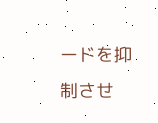ードを抑制させ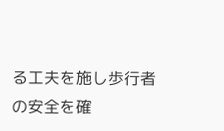る工夫を施し歩行者の安全を確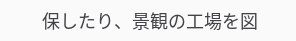保したり、景観の工場を図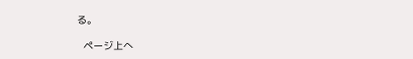る。

  ページ上へ